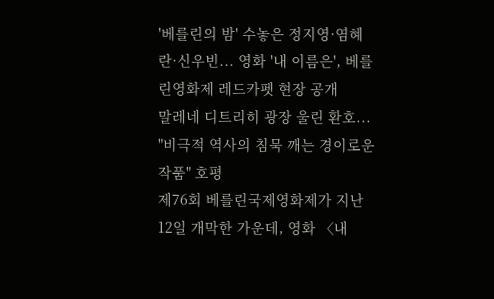'베를린의 밤' 수놓은 정지영·염혜란·신우빈... 영화 '내 이름은', 베를린영화제 레드카펫 현장 공개
말레네 디트리히 광장 울린 환호... "비극적 역사의 침묵 깨는 경이로운 작품" 호평
제76회 베를린국제영화제가 지난 12일 개막한 가운데, 영화 〈내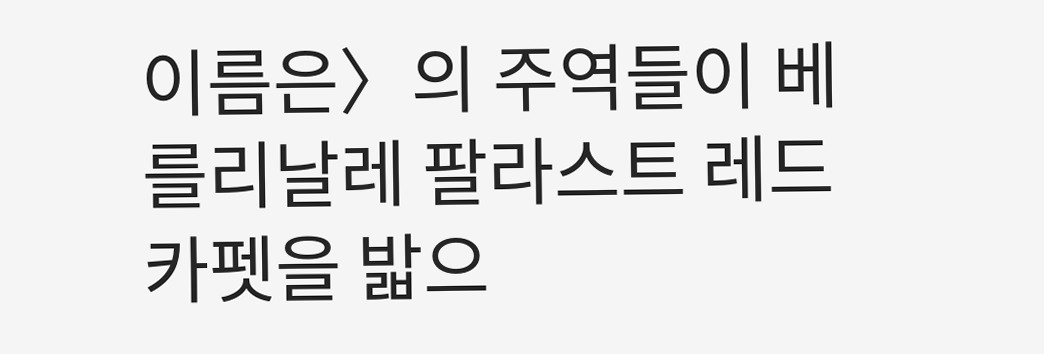이름은〉의 주역들이 베를리날레 팔라스트 레드카펫을 밟으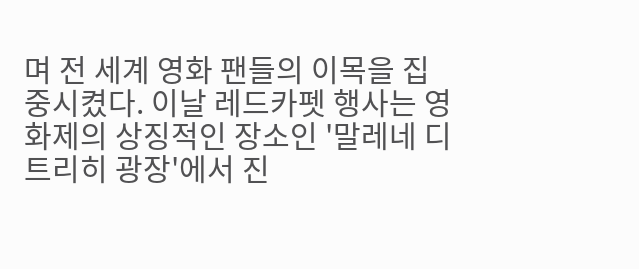며 전 세계 영화 팬들의 이목을 집중시켰다. 이날 레드카펫 행사는 영화제의 상징적인 장소인 '말레네 디트리히 광장'에서 진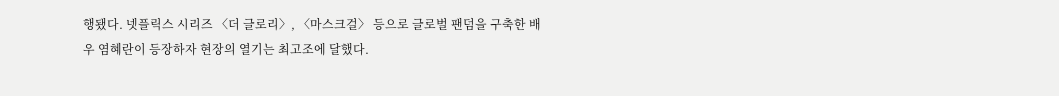행됐다. 넷플릭스 시리즈 〈더 글로리〉, 〈마스크걸〉 등으로 글로벌 팬덤을 구축한 배우 염혜란이 등장하자 현장의 열기는 최고조에 달했다.